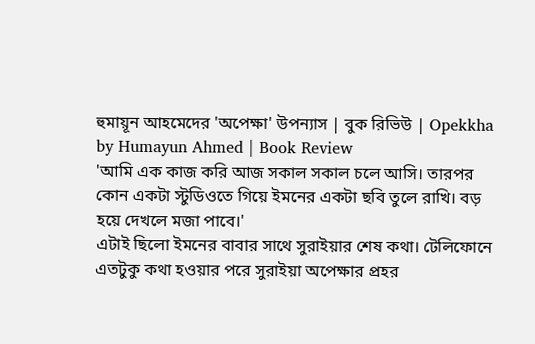হুমায়ূন আহমেদের 'অপেক্ষা' উপন্যাস | বুক রিভিউ | Opekkha by Humayun Ahmed | Book Review
'আমি এক কাজ করি আজ সকাল সকাল চলে আসি। তারপর কোন একটা স্টুডিওতে গিয়ে ইমনের একটা ছবি তুলে রাখি। বড় হয়ে দেখলে মজা পাবে।'
এটাই ছিলো ইমনের বাবার সাথে সুরাইয়ার শেষ কথা। টেলিফোনে এতটুকু কথা হওয়ার পরে সুরাইয়া অপেক্ষার প্রহর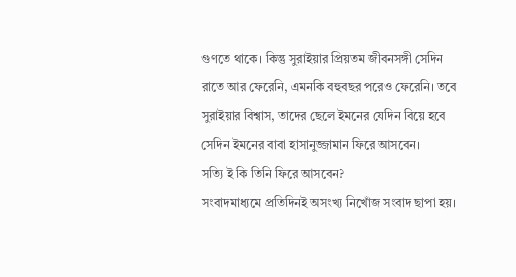গুণতে থাকে। কিন্তু সুরাইয়ার প্রিয়তম জীবনসঙ্গী সেদিন রাতে আর ফেরেনি, এমনকি বহুবছর পরেও ফেরেনি। তবে সুরাইয়ার বিশ্বাস, তাদের ছেলে ইমনের যেদিন বিয়ে হবে সেদিন ইমনের বাবা হাসানুজ্জামান ফিরে আসবেন।
সত্যি ই কি তিনি ফিরে আসবেন?
সংবাদমাধ্যমে প্রতিদিনই অসংখ্য নিখোঁজ সংবাদ ছাপা হয়।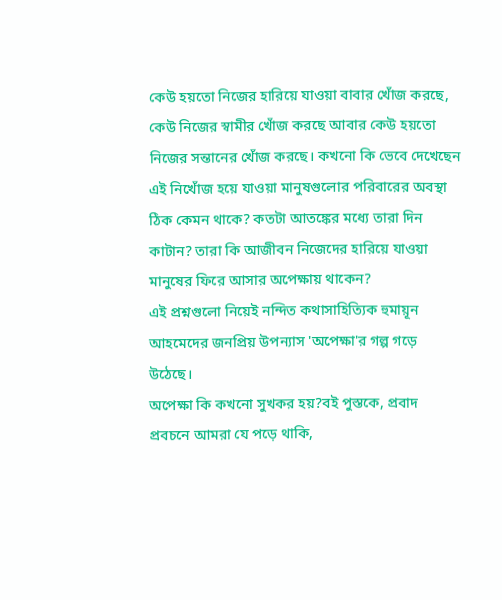কেউ হয়তো নিজের হারিয়ে যাওয়া বাবার খোঁজ করছে, কেউ নিজের স্বামীর খোঁজ করছে আবার কেউ হয়তো নিজের সন্তানের খোঁজ করছে। কখনো কি ভেবে দেখেছেন এই নিখোঁজ হয়ে যাওয়া মানুষগুলোর পরিবারের অবস্থা ঠিক কেমন থাকে? কতটা আতঙ্কের মধ্যে তারা দিন কাটান? তারা কি আজীবন নিজেদের হারিয়ে যাওয়া মানুষের ফিরে আসার অপেক্ষায় থাকেন?
এই প্রশ্নগুলো নিয়েই নন্দিত কথাসাহিত্যিক হুমায়ূন আহমেদের জনপ্রিয় উপন্যাস 'অপেক্ষা'র গল্প গড়ে উঠেছে।
অপেক্ষা কি কখনো সুখকর হয়?বই পুস্তকে, প্রবাদ প্রবচনে আমরা যে পড়ে থাকি,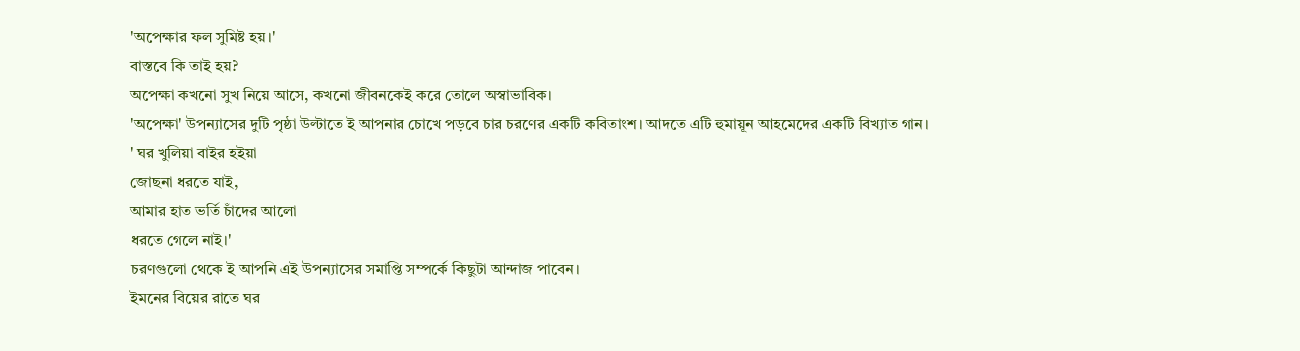'অপেক্ষার ফল সুমিষ্ট হয়।'
বাস্তবে কি তাই হয়?
অপেক্ষা কখনো সুখ নিয়ে আসে, কখনো জীবনকেই করে তোলে অস্বাভাবিক।
'অপেক্ষা' উপন্যাসের দুটি পৃষ্ঠা উল্টাতে ই আপনার চোখে পড়বে চার চরণের একটি কবিতাংশ। আদতে এটি হুমায়ূন আহমেদের একটি বিখ্যাত গান।
' ঘর খুলিয়া বাইর হইয়া
জোছনা ধরতে যাই,
আমার হাত ভর্তি চাঁদের আলো
ধরতে গেলে নাই।'
চরণগুলো থেকে ই আপনি এই উপন্যাসের সমাপ্তি সম্পর্কে কিছুটা আন্দাজ পাবেন।
ইমনের বিয়ের রাতে ঘর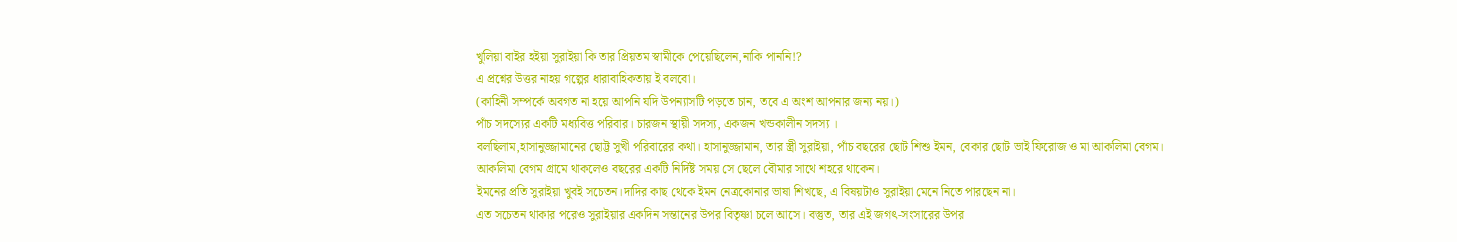খুলিয়া বাইর হইয়া সুরাইয়া কি তার প্রিয়তম স্বামীকে পেয়েছিলেন,নাকি পাননি!?
এ প্রশ্নের উত্তর নাহয় গল্পের ধারাবাহিকতায় ই বলবো।
(কাহিনী সম্পর্কে অবগত না হয়ে আপনি যদি উপন্যাসটি পড়তে চান, তবে এ অংশ আপনার জন্য নয়।)
পাঁচ সদস্যের একটি মধ্যবিত্ত পরিবার। চারজন স্থায়ী সদস্য, একজন খন্ডকালীন সদস্য ।
বলছিলাম,হাসানুজ্জামানের ছোট্ট সুখী পরিবারের কথা। হাসানুজ্জামান, তার স্ত্রী সুরাইয়া, পাঁচ বছরের ছোট শিশু ইমন, বেকার ছোট ভাই ফিরোজ ও মা আকলিমা বেগম।
আকলিমা বেগম গ্রামে থাকলেও বছরের একটি নির্দিষ্ট সময় সে ছেলে বৌমার সাথে শহরে থাকেন।
ইমনের প্রতি সুরাইয়া খুবই সচেতন।দাদির কাছ থেকে ইমন নেত্রকোনার ভাষা শিখছে, এ বিষয়টাও সুরাইয়া মেনে নিতে পারছেন না।
এত সচেতন থাকার পরেও সুরাইয়ার একদিন সন্তানের উপর বিতৃষ্ণা চলে আসে। বস্তুত, তার এই জগৎ-সংসারের উপর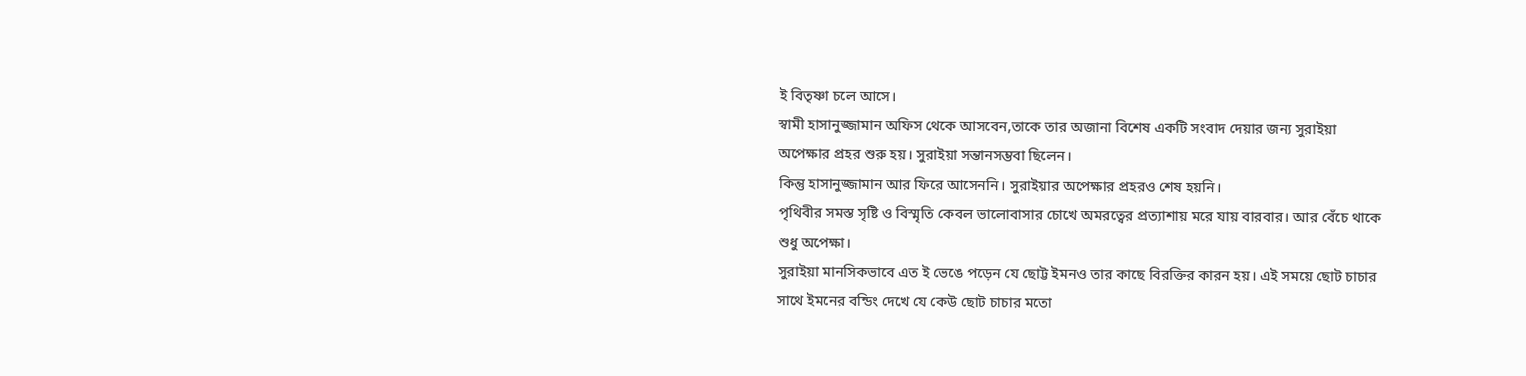ই বিতৃষ্ণা চলে আসে।
স্বামী হাসানুজ্জামান অফিস থেকে আসবেন,তাকে তার অজানা বিশেষ একটি সংবাদ দেয়ার জন্য সুরাইয়া অপেক্ষার প্রহর শুরু হয়। সুরাইয়া সন্তানসম্ভবা ছিলেন।
কিন্তু হাসানুজ্জামান আর ফিরে আসেননি। সুরাইয়ার অপেক্ষার প্রহরও শেষ হয়নি।
পৃথিবীর সমস্ত সৃষ্টি ও বিস্মৃতি কেবল ভালোবাসার চোখে অমরত্বের প্রত্যাশায় মরে যায় বারবার। আর বেঁচে থাকে শুধু অপেক্ষা।
সুরাইয়া মানসিকভাবে এত ই ভেঙে পড়েন যে ছোট্ট ইমনও তার কাছে বিরক্তির কারন হয়। এই সময়ে ছোট চাচার সাথে ইমনের বন্ডিং দেখে যে কেউ ছোট চাচার মতো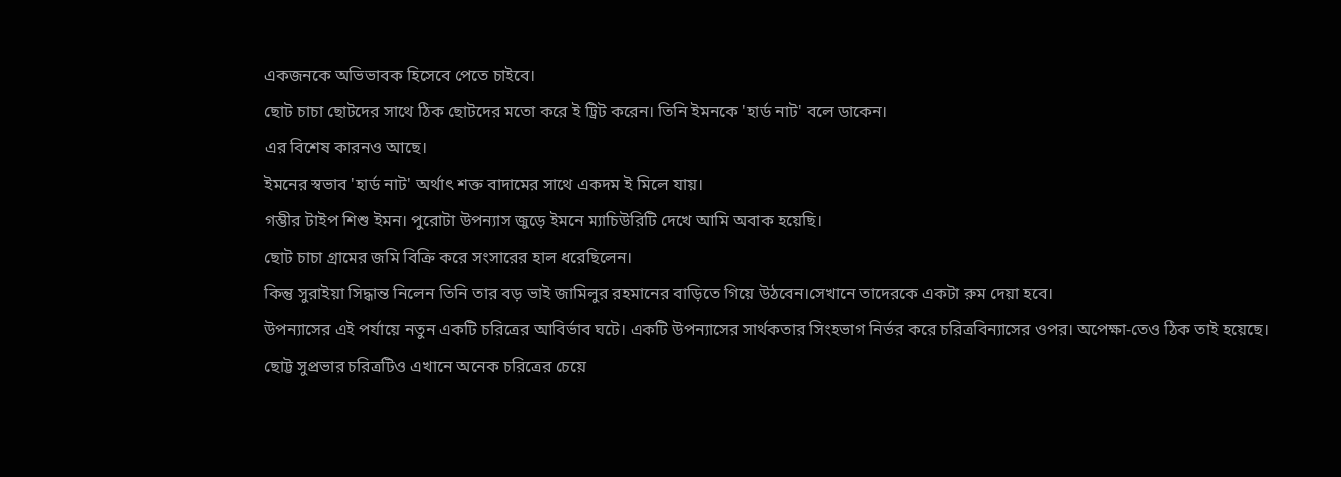একজনকে অভিভাবক হিসেবে পেতে চাইবে।
ছোট চাচা ছোটদের সাথে ঠিক ছোটদের মতো করে ই ট্রিট করেন। তিনি ইমনকে 'হার্ড নাট' বলে ডাকেন।
এর বিশেষ কারনও আছে।
ইমনের স্বভাব 'হার্ড নাট' অর্থাৎ শক্ত বাদামের সাথে একদম ই মিলে যায়।
গম্ভীর টাইপ শিশু ইমন। পুরোটা উপন্যাস জুড়ে ইমনে ম্যাচিউরিটি দেখে আমি অবাক হয়েছি।
ছোট চাচা গ্রামের জমি বিক্রি করে সংসারের হাল ধরেছিলেন।
কিন্তু সুরাইয়া সিদ্ধান্ত নিলেন তিনি তার বড় ভাই জামিলুর রহমানের বাড়িতে গিয়ে উঠবেন।সেখানে তাদেরকে একটা রুম দেয়া হবে।
উপন্যাসের এই পর্যায়ে নতুন একটি চরিত্রের আবির্ভাব ঘটে। একটি উপন্যাসের সার্থকতার সিংহভাগ নির্ভর করে চরিত্রবিন্যাসের ওপর। অপেক্ষা-তেও ঠিক তাই হয়েছে। ছোট্ট সুপ্রভার চরিত্রটিও এখানে অনেক চরিত্রের চেয়ে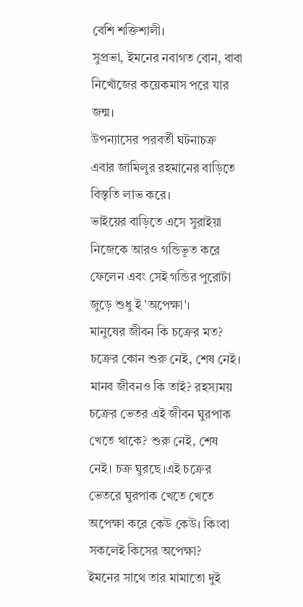বেশি শক্তিশালী।
সুপ্রভা, ইমনের নবাগত বোন, বাবা নিখোঁজের কয়েকমাস পরে যার জন্ম।
উপন্যাসের পরবর্তী ঘটনাচক্র এবার জামিলুর রহমানের বাড়িতে বিস্তৃতি লাভ করে।
ভাইয়ের বাড়িতে এসে সুরাইয়া নিজেকে আরও গন্ডিভূত করে ফেলেন এবং সেই গন্ডির পুরোটা জুড়ে শুধু ই 'অপেক্ষা'।
মানুষের জীবন কি চক্রের মত? চক্রের কোন শুরু নেই, শেষ নেই। মানব জীবনও কি তাই? রহস্যময় চক্রের ভেতর এই জীবন ঘুরপাক খেতে থাকে? শুরু নেই, শেষ নেই। চক্র ঘুরছে।এই চক্রের ভেতরে ঘুরপাক খেতে খেতে অপেক্ষা করে কেউ কেউ। কিংবা সকলেই কিসের অপেক্ষা?
ইমনের সাথে তার মামাতো দুই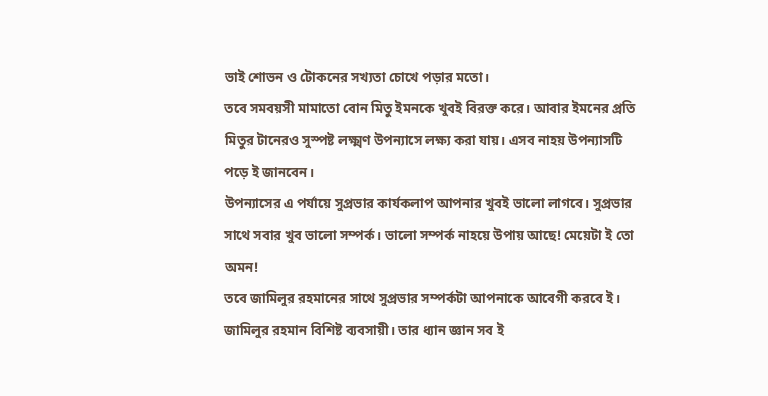ভাই শোভন ও টোকনের সখ্যতা চোখে পড়ার মতো।
তবে সমবয়সী মামাতো বোন মিতু ইমনকে খুবই বিরক্ত করে। আবার ইমনের প্রতি মিতুর টানেরও সুস্পষ্ট লক্ষ্মণ উপন্যাসে লক্ষ্য করা যায়। এসব নাহয় উপন্যাসটি পড়ে ই জানবেন।
উপন্যাসের এ পর্যায়ে সুপ্রভার কার্যকলাপ আপনার খুবই ভালো লাগবে। সুপ্রভার সাথে সবার খুব ভালো সম্পর্ক। ভালো সম্পর্ক নাহয়ে উপায় আছে! মেয়েটা ই তো অমন!
তবে জামিলুর রহমানের সাথে সুপ্রভার সম্পর্কটা আপনাকে আবেগী করবে ই।
জামিলুর রহমান বিশিষ্ট ব্যবসায়ী। তার ধ্যান জ্ঞান সব ই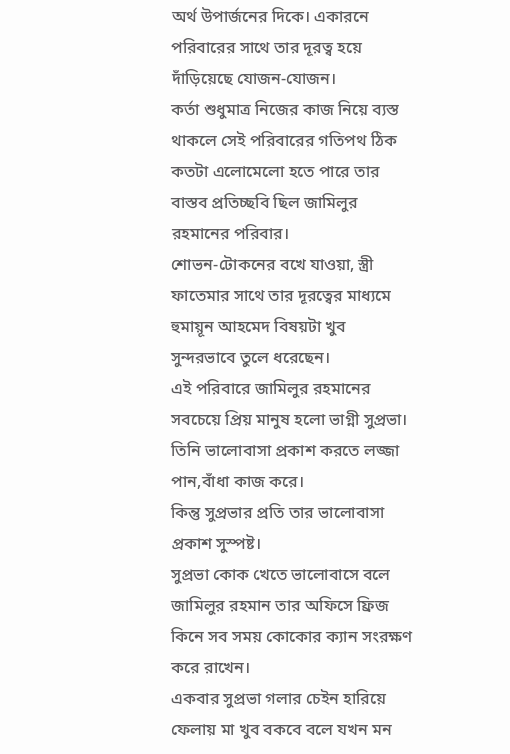অর্থ উপার্জনের দিকে। একারনে পরিবারের সাথে তার দূরত্ব হয়ে দাঁড়িয়েছে যোজন-যোজন।
কর্তা শুধুমাত্র নিজের কাজ নিয়ে ব্যস্ত থাকলে সেই পরিবারের গতিপথ ঠিক কতটা এলোমেলো হতে পারে তার বাস্তব প্রতিচ্ছবি ছিল জামিলুর রহমানের পরিবার।
শোভন-টোকনের বখে যাওয়া, স্ত্রী ফাতেমার সাথে তার দূরত্বের মাধ্যমে হুমায়ূন আহমেদ বিষয়টা খুব সুন্দরভাবে তুলে ধরেছেন।
এই পরিবারে জামিলুর রহমানের সবচেয়ে প্রিয় মানুষ হলো ভাগ্নী সুপ্রভা। তিনি ভালোবাসা প্রকাশ করতে লজ্জা পান,বাঁধা কাজ করে।
কিন্তু সুপ্রভার প্রতি তার ভালোবাসা প্রকাশ সুস্পষ্ট।
সুপ্রভা কোক খেতে ভালোবাসে বলে জামিলুর রহমান তার অফিসে ফ্রিজ কিনে সব সময় কোকোর ক্যান সংরক্ষণ করে রাখেন।
একবার সুপ্রভা গলার চেইন হারিয়ে ফেলায় মা খুব বকবে বলে যখন মন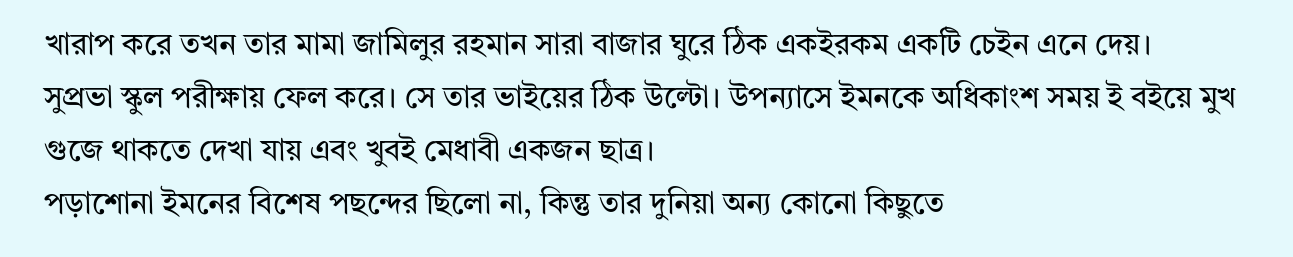খারাপ করে তখন তার মামা জামিলুর রহমান সারা বাজার ঘুরে ঠিক একইরকম একটি চেইন এনে দেয়।
সুপ্রভা স্কুল পরীক্ষায় ফেল করে। সে তার ভাইয়ের ঠিক উল্টো। উপন্যাসে ইমনকে অধিকাংশ সময় ই বইয়ে মুখ গুজে থাকতে দেখা যায় এবং খুবই মেধাবী একজন ছাত্র।
পড়াশোনা ইমনের বিশেষ পছন্দের ছিলো না, কিন্তু তার দুনিয়া অন্য কোনো কিছুতে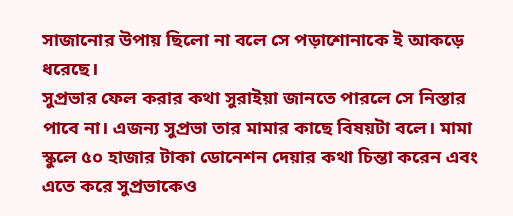সাজানোর উপায় ছিলো না বলে সে পড়াশোনাকে ই আকড়ে ধরেছে।
সুপ্রভার ফেল করার কথা সুরাইয়া জানতে পারলে সে নিস্তার পাবে না। এজন্য সুপ্রভা তার মামার কাছে বিষয়টা বলে। মামা স্কুলে ৫০ হাজার টাকা ডোনেশন দেয়ার কথা চিন্তা করেন এবং এতে করে সুপ্রভাকেও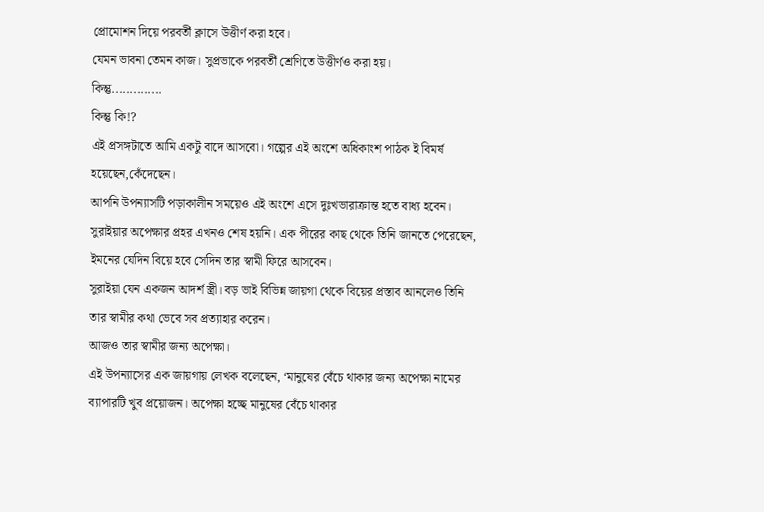প্রোমোশন দিয়ে পরবর্তী ক্লাসে উত্তীর্ণ করা হবে।
যেমন ভাবনা তেমন কাজ। সুপ্রভাকে পরবর্তী শ্রেণিতে উত্তীর্ণও করা হয়।
কিন্তু..............
কিন্তু কি!?
এই প্রসঙ্গটাতে আমি একটু বাদে আসবো। গল্পের এই অংশে অধিকাংশ পাঠক ই বিমর্ষ হয়েছেন,কেঁদেছেন।
আপনি উপন্যাসটি পড়াকালীন সময়েও এই অংশে এসে দুঃখভারাক্রান্ত হতে বাধ্য হবেন।
সুরাইয়ার অপেক্ষার প্রহর এখনও শেষ হয়নি। এক পীরের কাছ থেকে তিনি জানতে পেরেছেন, ইমনের যেদিন বিয়ে হবে সেদিন তার স্বামী ফিরে আসবেন।
সুরাইয়া যেন একজন আদর্শ স্ত্রী। বড় ভাই বিভিন্ন জায়গা থেকে বিয়ের প্রস্তাব আনলেও তিনি তার স্বামীর কথা ভেবে সব প্রত্যাহার করেন।
আজও তার স্বামীর জন্য অপেক্ষা।
এই উপন্যাসের এক জায়গায় লেখক বলেছেন, ‘মানুষের বেঁচে থাকার জন্য অপেক্ষা নামের ব্যাপারটি খুব প্রয়োজন। অপেক্ষা হচ্ছে মানুষের বেঁচে থাকার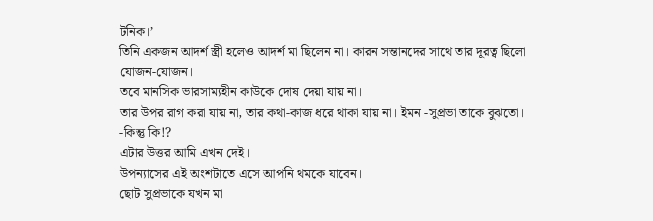টনিক।’
তিনি একজন আদর্শ স্ত্রী হলেও আদর্শ মা ছিলেন না। কারন সন্তানদের সাথে তার দূরত্ব ছিলো যোজন-যোজন।
তবে মানসিক ভারসাম্যহীন কাউকে দোষ দেয়া যায় না।
তার উপর রাগ করা যায় না, তার কথা-কাজ ধরে থাকা যায় না। ইমন -সুপ্রভা তাকে বুঝতো।
-কিন্তু কি!?
এটার উত্তর আমি এখন দেই।
উপন্যাসের এই অংশটাতে এসে আপনি থমকে যাবেন।
ছোট সুপ্রভাকে যখন মা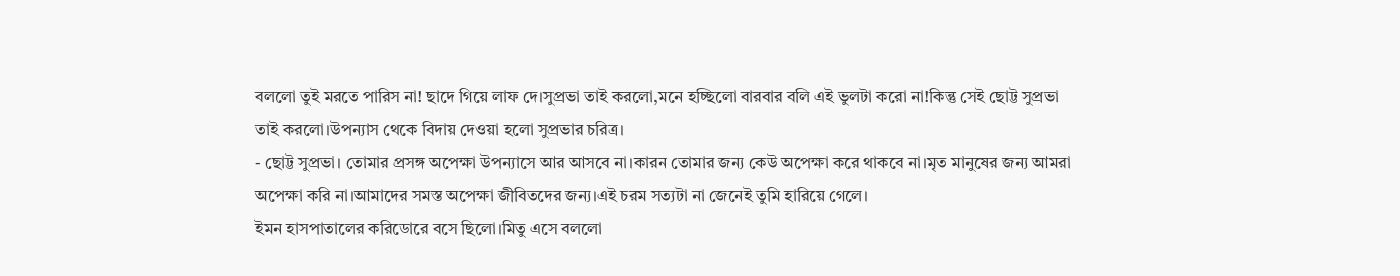বললো তুই মরতে পারিস না! ছাদে গিয়ে লাফ দে।সুপ্রভা তাই করলো,মনে হচ্ছিলো বারবার বলি এই ভুলটা করো না!কিন্তু সেই ছোট্ট সুপ্রভা তাই করলো।উপন্যাস থেকে বিদায় দেওয়া হলো সুপ্রভার চরিত্র।
- ছোট্ট সুপ্রভা। তোমার প্রসঙ্গ অপেক্ষা উপন্যাসে আর আসবে না।কারন তোমার জন্য কেউ অপেক্ষা করে থাকবে না।মৃত মানুষের জন্য আমরা অপেক্ষা করি না।আমাদের সমস্ত অপেক্ষা জীবিতদের জন্য।এই চরম সত্যটা না জেনেই তুমি হারিয়ে গেলে।
ইমন হাসপাতালের করিডোরে বসে ছিলো।মিতু এসে বললো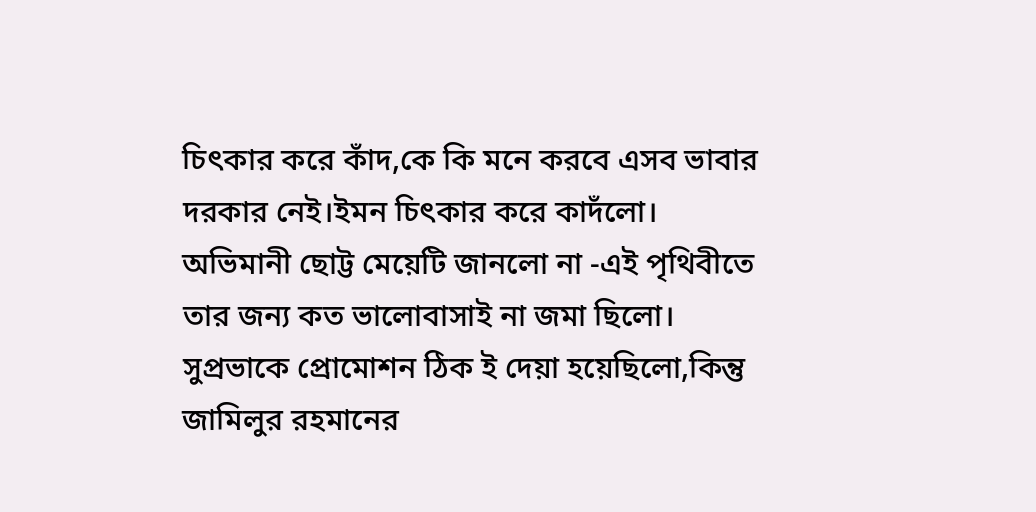চিৎকার করে কাঁদ,কে কি মনে করবে এসব ভাবার দরকার নেই।ইমন চিৎকার করে কাদঁলো।
অভিমানী ছোট্ট মেয়েটি জানলো না -এই পৃথিবীতে তার জন্য কত ভালোবাসাই না জমা ছিলো।
সুপ্রভাকে প্রোমোশন ঠিক ই দেয়া হয়েছিলো,কিন্তু জামিলুর রহমানের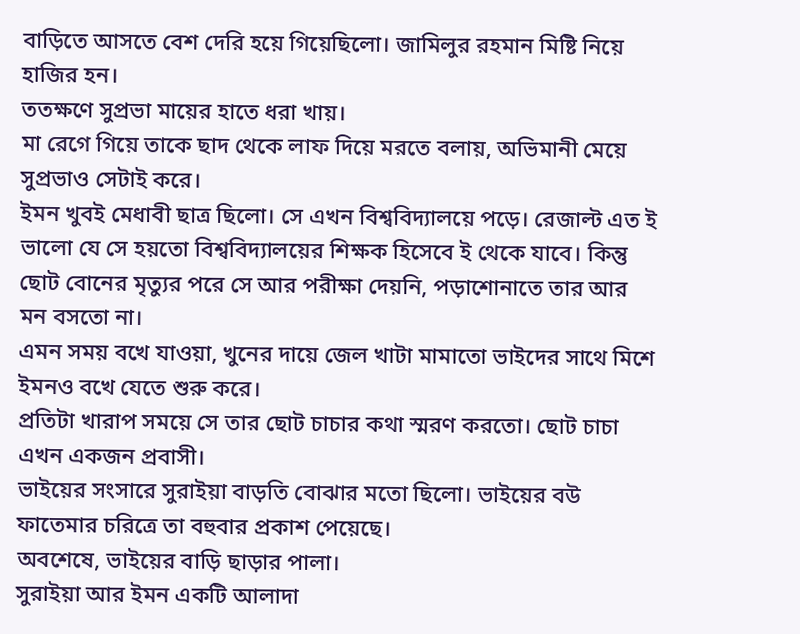বাড়িতে আসতে বেশ দেরি হয়ে গিয়েছিলো। জামিলুর রহমান মিষ্টি নিয়ে হাজির হন।
ততক্ষণে সুপ্রভা মায়ের হাতে ধরা খায়।
মা রেগে গিয়ে তাকে ছাদ থেকে লাফ দিয়ে মরতে বলায়, অভিমানী মেয়ে সুপ্রভাও সেটাই করে।
ইমন খুবই মেধাবী ছাত্র ছিলো। সে এখন বিশ্ববিদ্যালয়ে পড়ে। রেজাল্ট এত ই ভালো যে সে হয়তো বিশ্ববিদ্যালয়ের শিক্ষক হিসেবে ই থেকে যাবে। কিন্তু ছোট বোনের মৃত্যুর পরে সে আর পরীক্ষা দেয়নি, পড়াশোনাতে তার আর মন বসতো না।
এমন সময় বখে যাওয়া, খুনের দায়ে জেল খাটা মামাতো ভাইদের সাথে মিশে ইমনও বখে যেতে শুরু করে।
প্রতিটা খারাপ সময়ে সে তার ছোট চাচার কথা স্মরণ করতো। ছোট চাচা এখন একজন প্রবাসী।
ভাইয়ের সংসারে সুরাইয়া বাড়তি বোঝার মতো ছিলো। ভাইয়ের বউ ফাতেমার চরিত্রে তা বহুবার প্রকাশ পেয়েছে।
অবশেষে, ভাইয়ের বাড়ি ছাড়ার পালা।
সুরাইয়া আর ইমন একটি আলাদা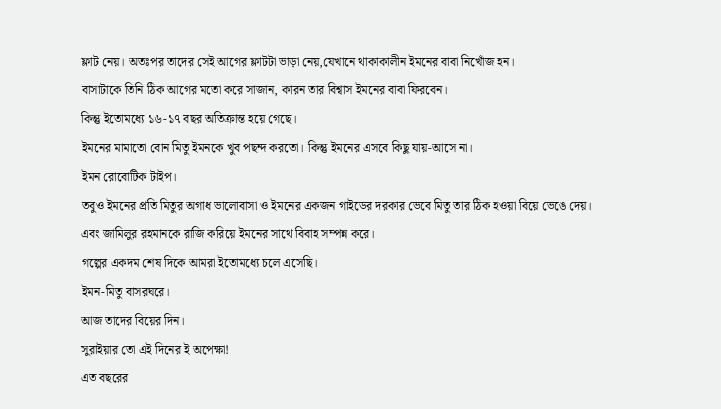ফ্লাট নেয়। অতঃপর তাদের সেই আগের ফ্লাটটা ভাড়া নেয়,যেখানে থাকাকালীন ইমনের বাবা নিখোঁজ হন।
বাসাটাকে তিনি ঠিক আগের মতো করে সাজান, কারন তার বিশ্বাস ইমনের বাবা ফিরবেন।
কিন্তু ইতোমধ্যে ১৬-১৭ বছর অতিক্রান্ত হয়ে গেছে।
ইমনের মামাতো বোন মিতু ইমনকে খুব পছন্দ করতো। কিন্তু ইমনের এসবে কিছু যায়-আসে না।
ইমন রোবোটিক টাইপ।
তবুও ইমনের প্রতি মিতুর অগাধ ভালোবাসা ও ইমনের একজন গাইডের দরকার ভেবে মিতু তার ঠিক হওয়া বিয়ে ভেঙে দেয়।
এবং জামিলুর রহমানকে রাজি করিয়ে ইমনের সাথে বিবাহ সম্পন্ন করে।
গল্পের একদম শেষ দিকে আমরা ইতোমধ্যে চলে এসেছি।
ইমন-মিতু বাসরঘরে।
আজ তাদের বিয়ের দিন।
সুরাইয়ার তো এই দিনের ই অপেক্ষা!
এত বছরের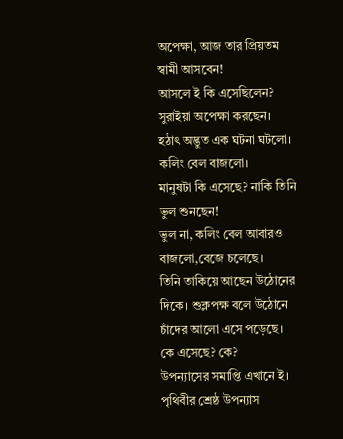অপেক্ষা, আজ তার প্রিয়তম স্বামী আসবেন!
আসলে ই কি এসেছিলেন?
সুরাইয়া অপেক্ষা করছেন।
হঠাৎ অদ্ভুত এক ঘটনা ঘটলো। কলিং বেল বাজলো।
মানুষটা কি এসেছে? নাকি তিনি ভুল শুনছেন!
ভুল না, কলিং বেল আবারও বাজলো,বেজে চলেছে।
তিনি তাকিয়ে আছেন উঠোনের দিকে। শুক্লপক্ষ বলে উঠোনে চাঁদের আলো এসে পড়েছে।
কে এসেছে? কে?
উপন্যাসের সমাপ্তি এখানে ই।
পৃথিবীর শ্রেষ্ঠ উপন্যাস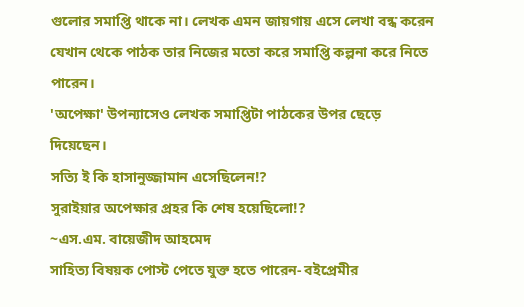গুলোর সমাপ্তি থাকে না। লেখক এমন জায়গায় এসে লেখা বন্ধ করেন যেখান থেকে পাঠক তার নিজের মতো করে সমাপ্তি কল্পনা করে নিতে পারেন।
'অপেক্ষা' উপন্যাসেও লেখক সমাপ্তিটা পাঠকের উপর ছেড়ে দিয়েছেন।
সত্যি ই কি হাসানুজ্জামান এসেছিলেন!?
সুরাইয়ার অপেক্ষার প্রহর কি শেষ হয়েছিলো!?
~এস.এম. বায়েজীদ আহমেদ
সাহিত্য বিষয়ক পোস্ট পেতে যুক্ত হতে পারেন- বইপ্রেমীর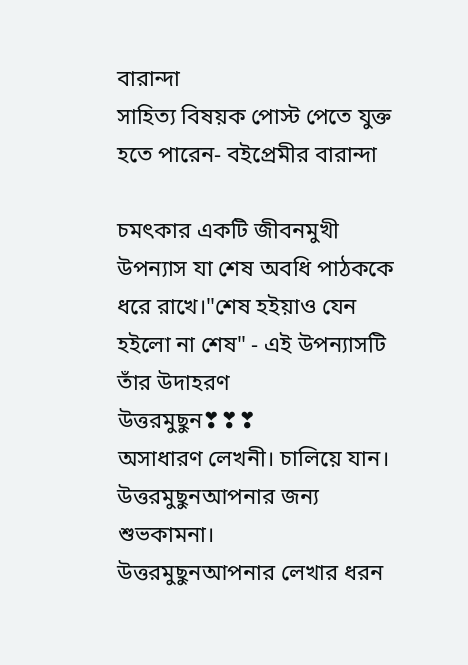বারান্দা
সাহিত্য বিষয়ক পোস্ট পেতে যুক্ত হতে পারেন- বইপ্রেমীর বারান্দা

চমৎকার একটি জীবনমুখী উপন্যাস যা শেষ অবধি পাঠককে ধরে রাখে।"শেষ হইয়াও যেন হইলো না শেষ" - এই উপন্যাসটি তাঁর উদাহরণ
উত্তরমুছুন❣❣❣
অসাধারণ লেখনী। চালিয়ে যান।
উত্তরমুছুনআপনার জন্য শুভকামনা।
উত্তরমুছুনআপনার লেখার ধরন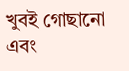খুবই গোছানো এবং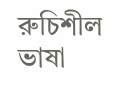রুচিশীল ভাষা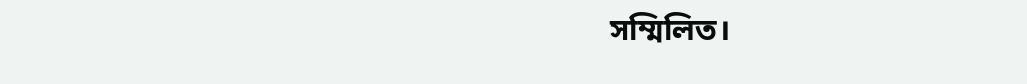সম্মিলিত।